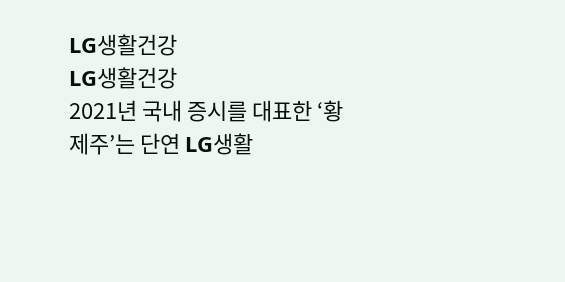LG생활건강
LG생활건강
2021년 국내 증시를 대표한 ‘황제주’는 단연 LG생활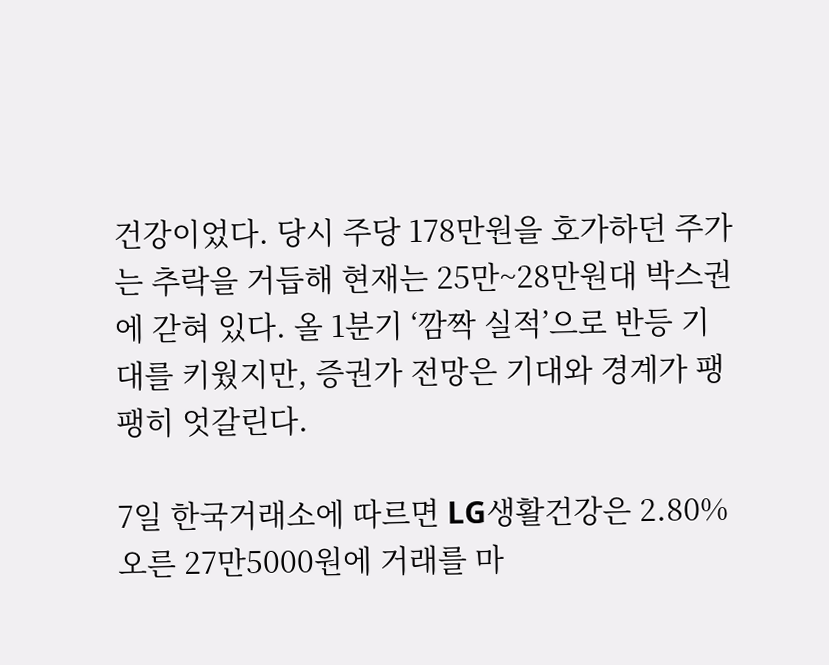건강이었다. 당시 주당 178만원을 호가하던 주가는 추락을 거듭해 현재는 25만~28만원대 박스권에 갇혀 있다. 올 1분기 ‘깜짝 실적’으로 반등 기대를 키웠지만, 증권가 전망은 기대와 경계가 팽팽히 엇갈린다.

7일 한국거래소에 따르면 LG생활건강은 2.80% 오른 27만5000원에 거래를 마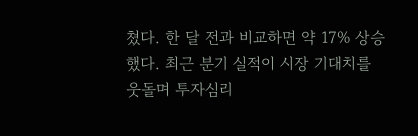쳤다. 한 달 전과 비교하면 약 17% 상승했다. 최근 분기 실적이 시장 기대치를 웃돌며 투자심리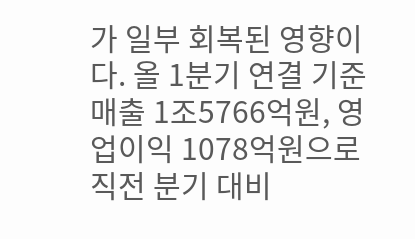가 일부 회복된 영향이다. 올 1분기 연결 기준 매출 1조5766억원, 영업이익 1078억원으로 직전 분기 대비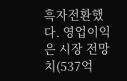흑자전환했다. 영업이익은 시장 전망치(537억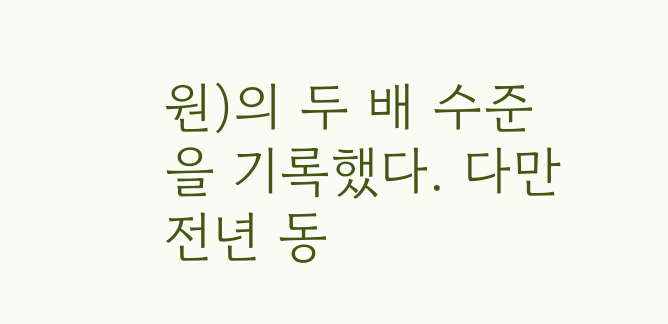원)의 두 배 수준을 기록했다. 다만 전년 동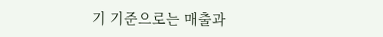기 기준으로는 매출과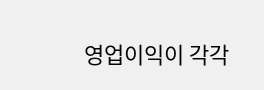영업이익이 각각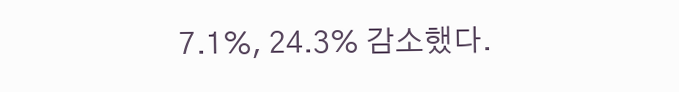7.1%, 24.3% 감소했다.